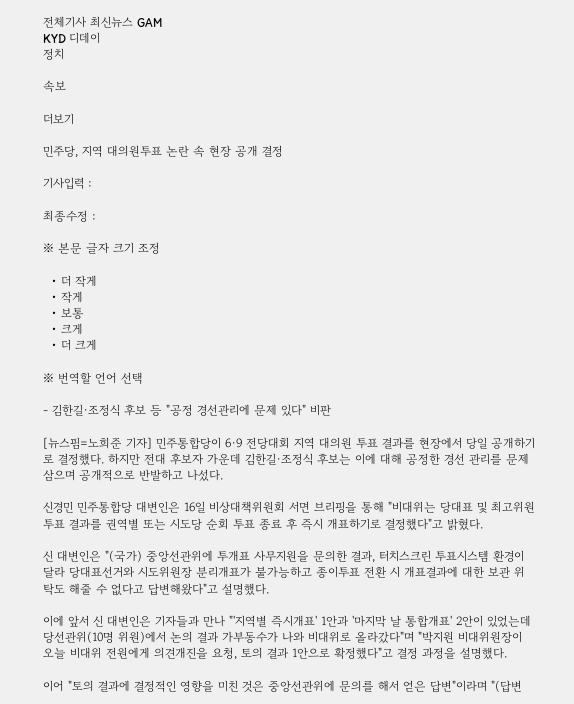전체기사 최신뉴스 GAM
KYD 디데이
정치

속보

더보기

민주당, 지역 대의원투표 논란 속 현장 공개 결정

기사입력 :

최종수정 :

※ 본문 글자 크기 조정

  • 더 작게
  • 작게
  • 보통
  • 크게
  • 더 크게

※ 번역할 언어 선택

- 김한길·조정식 후보 등 "공정 경선관리에 문제 있다" 비판

[뉴스핌=노희준 기자] 민주통합당이 6·9 전당대회 지역 대의원 투표 결과를 현장에서 당일 공개하기로 결정했다. 하지만 전대 후보자 가운데 김한길·조정식 후보는 이에 대해 공정한 경선 관리를 문제 삼으며 공개적으로 반발하고 나섰다.

신경민 민주통합당 대변인은 16일 비상대책위원회 서면 브리핑을 통해 "비대위는 당대표 및 최고위원 투표 결과를 권역별 또는 시도당 순회 투표 종료 후 즉시 개표하기로 결정했다"고 밝혔다.

신 대변인은 "(국가) 중앙선관위에 투개표 사무지원을 문의한 결과, 터치스크린 투표시스템 환경이 달라 당대표선거와 시도위원장 분리개표가 불가능하고 종이투표 전환 시 개표결과에 대한 보관 위탁도 해줄 수 없다고 답변해왔다"고 설명했다.

이에 앞서 신 대변인은 기자들과 만나 "'지역별 즉시개표' 1안과 '마지막 날 통합개표' 2안이 있었는데 당선관위(10명 위원)에서 논의 결과 가부동수가 나와 비대위로 올라갔다"며 "박지원 비대위원장이 오늘 비대위 전원에게 의견개진을 요청, 토의 결과 1안으로 확정했다"고 결정 과정을 설명했다.

이어 "토의 결과에 결정적인 영향을 미친 것은 중앙선관위에 문의를 해서 얻은 답변"이라며 "(답변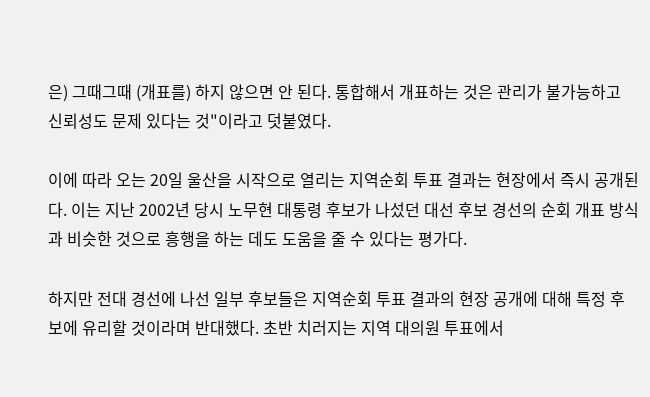은) 그때그때 (개표를) 하지 않으면 안 된다. 통합해서 개표하는 것은 관리가 불가능하고 신뢰성도 문제 있다는 것"이라고 덧붙였다.

이에 따라 오는 20일 울산을 시작으로 열리는 지역순회 투표 결과는 현장에서 즉시 공개된다. 이는 지난 2002년 당시 노무현 대통령 후보가 나섰던 대선 후보 경선의 순회 개표 방식과 비슷한 것으로 흥행을 하는 데도 도움을 줄 수 있다는 평가다.

하지만 전대 경선에 나선 일부 후보들은 지역순회 투표 결과의 현장 공개에 대해 특정 후보에 유리할 것이라며 반대했다. 초반 치러지는 지역 대의원 투표에서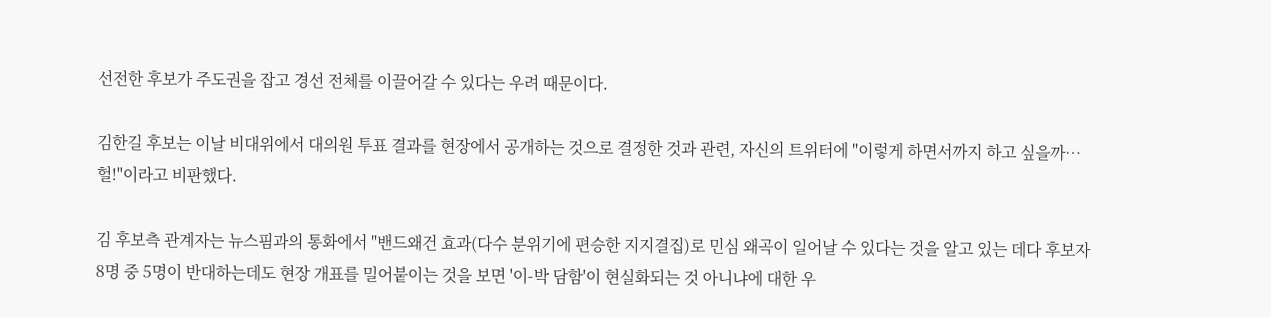선전한 후보가 주도권을 잡고 경선 전체를 이끌어갈 수 있다는 우려 때문이다.

김한길 후보는 이날 비대위에서 대의원 투표 결과를 현장에서 공개하는 것으로 결정한 것과 관련, 자신의 트위터에 "이렇게 하면서까지 하고 싶을까…헐!"이라고 비판했다.

김 후보측 관계자는 뉴스핌과의 통화에서 "밴드왜건 효과(다수 분위기에 편승한 지지결집)로 민심 왜곡이 일어날 수 있다는 것을 알고 있는 데다 후보자 8명 중 5명이 반대하는데도 현장 개표를 밀어붙이는 것을 보면 '이-박 담함'이 현실화되는 것 아니냐에 대한 우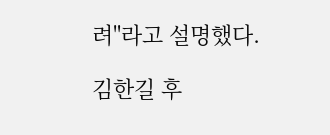려"라고 설명했다.

김한길 후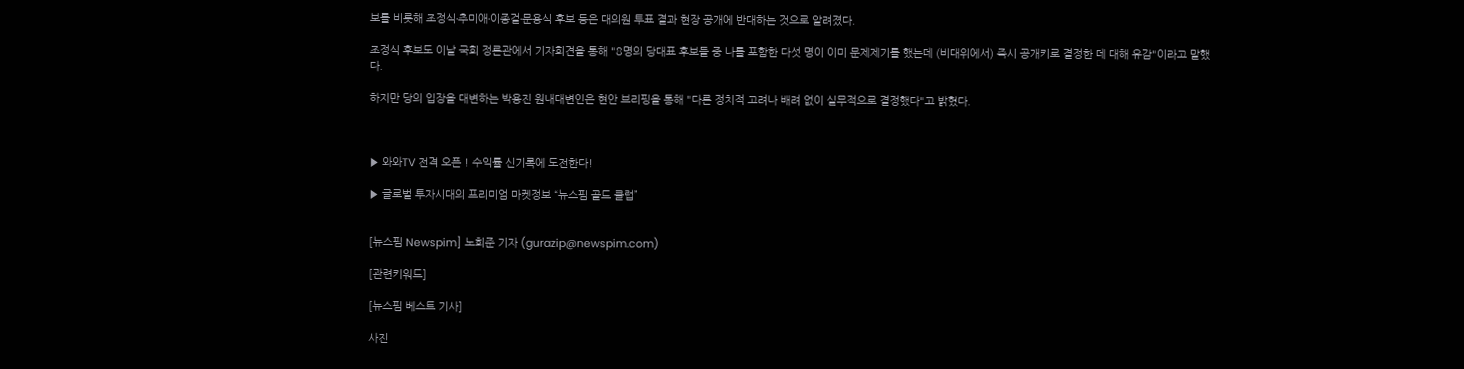보를 비롯해 조정식∙추미애∙이종걸∙문용식 후보 등은 대의원 투표 결과 현장 공개에 반대하는 것으로 알려졌다.

조정식 후보도 이날 국회 정론관에서 기자회견을 통해 "8명의 당대표 후보들 중 나를 포함한 다섯 명이 이미 문제제기를 했는데 (비대위에서) 즉시 공개키로 결정한 데 대해 유감"이라고 말했다.

하지만 당의 입장을 대변하는 박용진 원내대변인은 현안 브리핑을 통해 "다른 정치적 고려나 배려 없이 실무적으로 결정했다"고 밝혔다.



▶ 와와TV 전격 오픈 ! 수익률 신기록에 도전한다!

▶ 글로벌 투자시대의 프리미엄 마켓정보 “뉴스핌 골드 클럽”


[뉴스핌 Newspim] 노희준 기자 (gurazip@newspim.com)

[관련키워드]

[뉴스핌 베스트 기사]

사진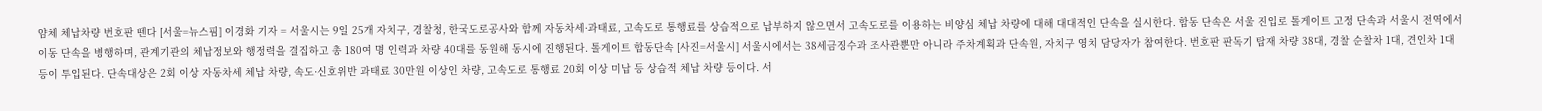얌체 체납차량 번호판 뗀다 [서울=뉴스핌] 이경화 기자 = 서울시는 9일 25개 자치구, 경찰청, 한국도로공사와 함께 자동차세·과태료, 고속도로 통행료를 상습적으로 납부하지 않으면서 고속도로를 이용하는 비양심 체납 차량에 대해 대대적인 단속을 실시한다. 합동 단속은 서울 진입로 톨게이트 고정 단속과 서울시 전역에서 이동 단속을 병행하며, 관계기관의 체납정보와 행정력을 결집하고 총 180여 명 인력과 차량 40대를 동원해 동시에 진행된다. 톨게이트 합동단속 [사진=서울시] 서울시에서는 38세금징수과 조사관뿐만 아니라 주차계획과 단속원, 자치구 영치 담당자가 참여한다. 번호판 판독기 탑재 차량 38대, 경찰 순찰차 1대, 견인차 1대 등이 투입된다. 단속대상은 2회 이상 자동차세 체납 차량, 속도·신호위반 과태료 30만원 이상인 차량, 고속도로 통행료 20회 이상 미납 등 상습적 체납 차량 등이다. 서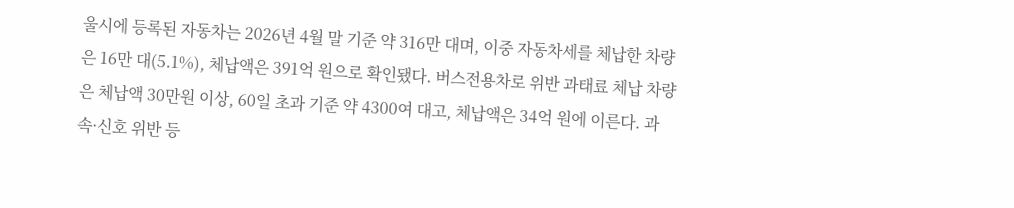울시에 등록된 자동차는 2026년 4월 말 기준 약 316만 대며, 이중 자동차세를 체납한 차량은 16만 대(5.1%), 체납액은 391억 원으로 확인됐다. 버스전용차로 위반 과태료 체납 차량은 체납액 30만원 이상, 60일 초과 기준 약 4300여 대고, 체납액은 34억 원에 이른다. 과속·신호 위반 등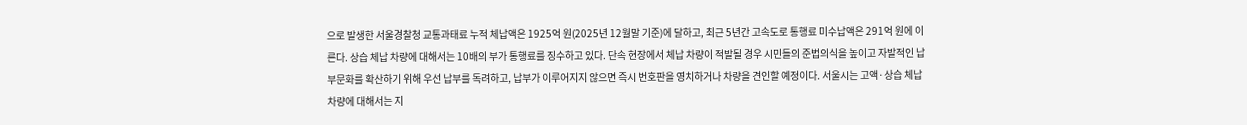으로 발생한 서울경찰청 교통과태료 누적 체납액은 1925억 원(2025년 12월말 기준)에 달하고, 최근 5년간 고속도로 통행료 미수납액은 291억 원에 이른다. 상습 체납 차량에 대해서는 10배의 부가 통행료를 징수하고 있다. 단속 현장에서 체납 차량이 적발될 경우 시민들의 준법의식을 높이고 자발적인 납부문화를 확산하기 위해 우선 납부를 독려하고, 납부가 이루어지지 않으면 즉시 번호판을 영치하거나 차량을 견인할 예정이다. 서울시는 고액·상습 체납차량에 대해서는 지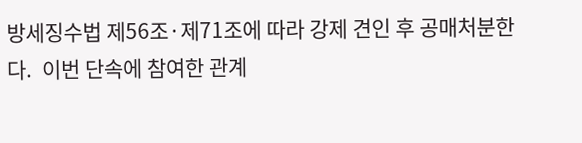방세징수법 제56조·제71조에 따라 강제 견인 후 공매처분한다.  이번 단속에 참여한 관계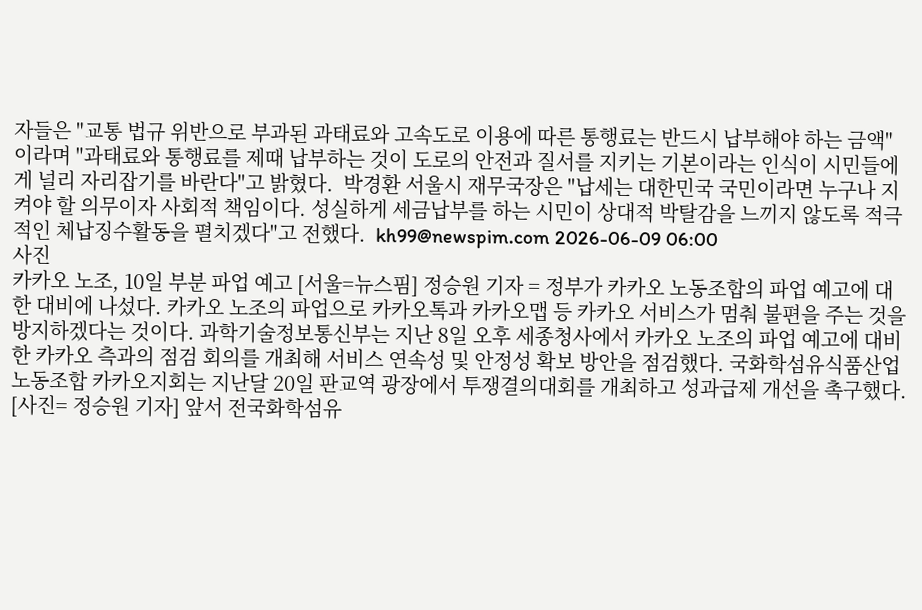자들은 "교통 법규 위반으로 부과된 과태료와 고속도로 이용에 따른 통행료는 반드시 납부해야 하는 금액"이라며 "과태료와 통행료를 제때 납부하는 것이 도로의 안전과 질서를 지키는 기본이라는 인식이 시민들에게 널리 자리잡기를 바란다"고 밝혔다.  박경환 서울시 재무국장은 "납세는 대한민국 국민이라면 누구나 지켜야 할 의무이자 사회적 책임이다. 성실하게 세금납부를 하는 시민이 상대적 박탈감을 느끼지 않도록 적극적인 체납징수활동을 펼치겠다"고 전했다.  kh99@newspim.com 2026-06-09 06:00
사진
카카오 노조, 10일 부분 파업 예고 [서울=뉴스핌] 정승원 기자 = 정부가 카카오 노동조합의 파업 예고에 대한 대비에 나섰다. 카카오 노조의 파업으로 카카오톡과 카카오맵 등 카카오 서비스가 멈춰 불편을 주는 것을 방지하겠다는 것이다. 과학기술정보통신부는 지난 8일 오후 세종청사에서 카카오 노조의 파업 예고에 대비한 카카오 측과의 점검 회의를 개최해 서비스 연속성 및 안정성 확보 방안을 점검했다. 국화학섬유식품산업노동조합 카카오지회는 지난달 20일 판교역 광장에서 투쟁결의대회를 개최하고 성과급제 개선을 촉구했다. [사진= 정승원 기자] 앞서 전국화학섬유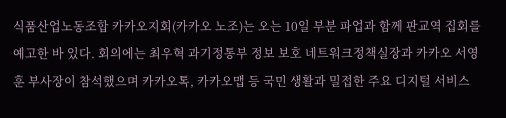식품산업노동조합 카카오지회(카카오 노조)는 오는 10일 부분 파업과 함께 판교역 집회를 예고한 바 있다. 회의에는 최우혁 과기정통부 정보 보호 네트워크정책실장과 카카오 서영훈 부사장이 참석했으며 카카오톡, 카카오맵 등 국민 생활과 밀접한 주요 디지털 서비스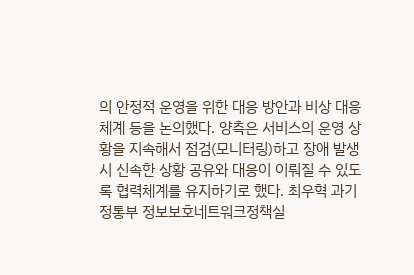의 안정적 운영을 위한 대응 방안과 비상 대응체계 등을 논의했다. 양측은 서비스의 운영 상황을 지속해서 점검(모니터링)하고 장애 발생 시 신속한 상황 공유와 대응이 이뤄질 수 있도록 협력체계를 유지하기로 했다. 최우혁 과기정통부 정보보호네트워크정책실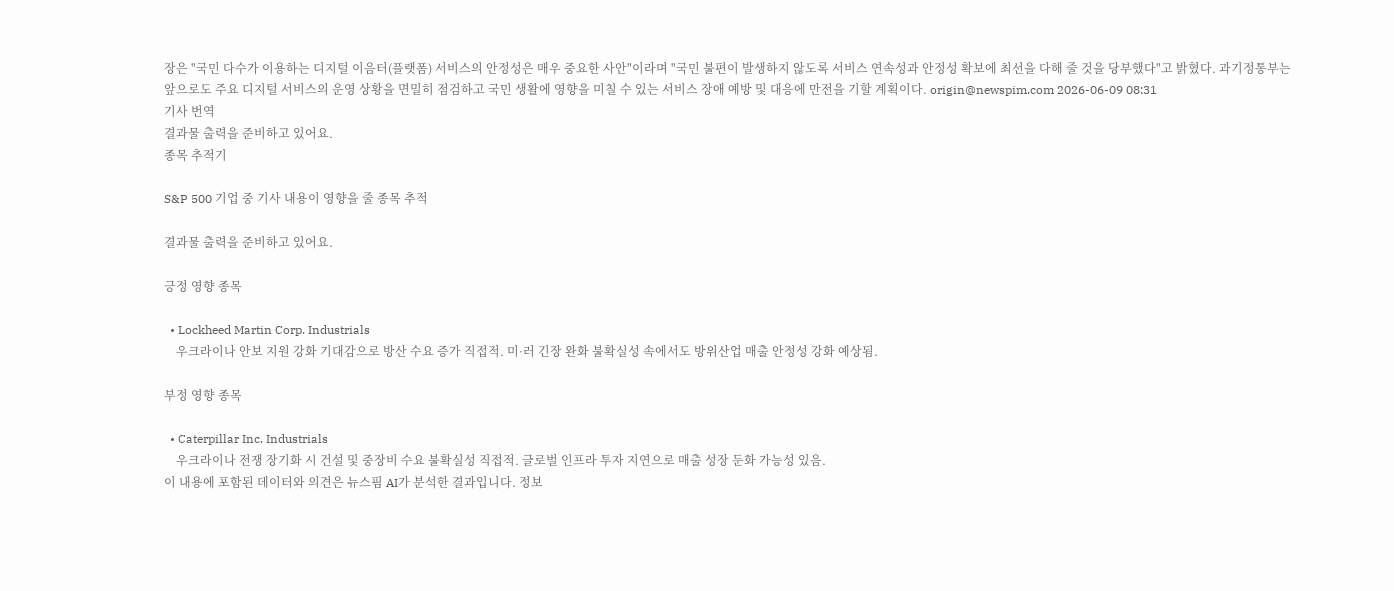장은 "국민 다수가 이용하는 디지털 이음터(플랫폼) 서비스의 안정성은 매우 중요한 사안"이라며 "국민 불편이 발생하지 않도록 서비스 연속성과 안정성 확보에 최선을 다해 줄 것을 당부했다"고 밝혔다. 과기정통부는 앞으로도 주요 디지털 서비스의 운영 상황을 면밀히 점검하고 국민 생활에 영향을 미칠 수 있는 서비스 장애 예방 및 대응에 만전을 기할 계획이다. origin@newspim.com 2026-06-09 08:31
기사 번역
결과물 출력을 준비하고 있어요.
종목 추적기

S&P 500 기업 중 기사 내용이 영향을 줄 종목 추적

결과물 출력을 준비하고 있어요.

긍정 영향 종목

  • Lockheed Martin Corp. Industrials
    우크라이나 안보 지원 강화 기대감으로 방산 수요 증가 직접적. 미·러 긴장 완화 불확실성 속에서도 방위산업 매출 안정성 강화 예상됨.

부정 영향 종목

  • Caterpillar Inc. Industrials
    우크라이나 전쟁 장기화 시 건설 및 중장비 수요 불확실성 직접적. 글로벌 인프라 투자 지연으로 매출 성장 둔화 가능성 있음.
이 내용에 포함된 데이터와 의견은 뉴스핌 AI가 분석한 결과입니다. 정보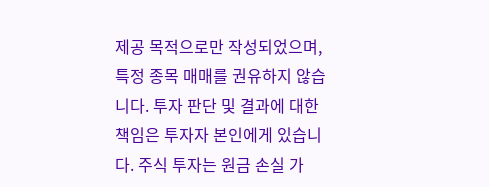제공 목적으로만 작성되었으며, 특정 종목 매매를 권유하지 않습니다. 투자 판단 및 결과에 대한 책임은 투자자 본인에게 있습니다. 주식 투자는 원금 손실 가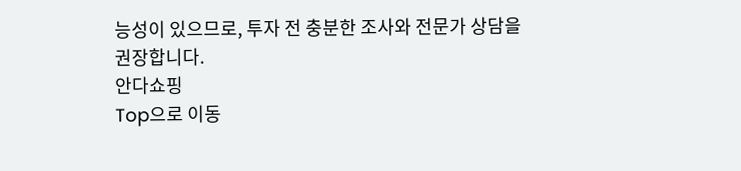능성이 있으므로, 투자 전 충분한 조사와 전문가 상담을 권장합니다.
안다쇼핑
Top으로 이동